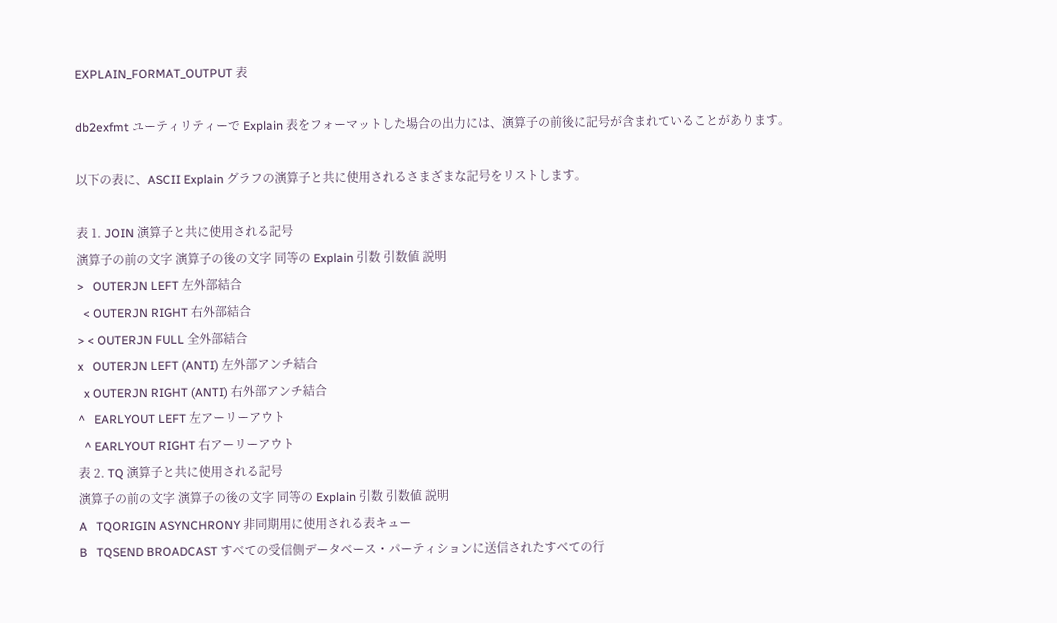EXPLAIN_FORMAT_OUTPUT 表

db2exfmt ユーティリティーで Explain 表をフォーマットした場合の出力には、演算子の前後に記号が含まれていることがあります。

以下の表に、ASCII Explain グラフの演算子と共に使用されるさまざまな記号をリストします。

表 1. JOIN 演算子と共に使用される記号
演算子の前の文字 演算子の後の文字 同等の Explain 引数 引数値 説明
>   OUTERJN LEFT 左外部結合
  < OUTERJN RIGHT 右外部結合
> < OUTERJN FULL 全外部結合
x   OUTERJN LEFT (ANTI) 左外部アンチ結合
  x OUTERJN RIGHT (ANTI) 右外部アンチ結合
^   EARLYOUT LEFT 左アーリーアウト
  ^ EARLYOUT RIGHT 右アーリーアウト
表 2. TQ 演算子と共に使用される記号
演算子の前の文字 演算子の後の文字 同等の Explain 引数 引数値 説明
A   TQORIGIN ASYNCHRONY 非同期用に使用される表キュー
B   TQSEND BROADCAST すべての受信側データベース・パーティションに送信されたすべての行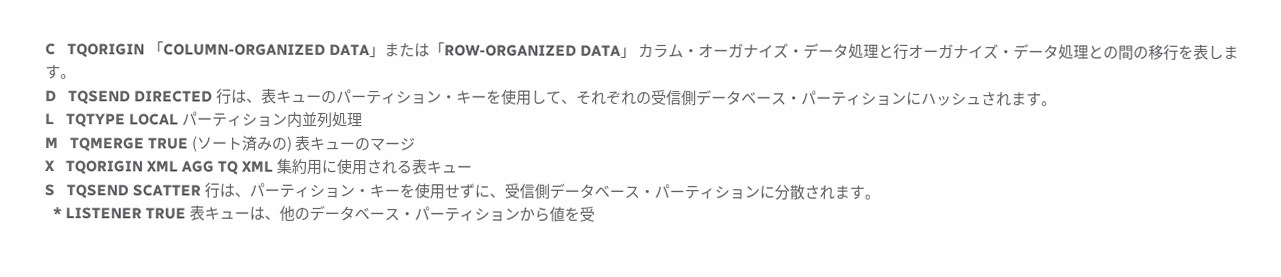C   TQORIGIN 「COLUMN-ORGANIZED DATA」または「ROW-ORGANIZED DATA」 カラム・オーガナイズ・データ処理と行オーガナイズ・データ処理との間の移行を表します。
D   TQSEND DIRECTED 行は、表キューのパーティション・キーを使用して、それぞれの受信側データベース・パーティションにハッシュされます。
L   TQTYPE LOCAL パーティション内並列処理
M   TQMERGE TRUE (ソート済みの) 表キューのマージ
X   TQORIGIN XML AGG TQ XML 集約用に使用される表キュー
S   TQSEND SCATTER 行は、パーティション・キーを使用せずに、受信側データベース・パーティションに分散されます。
  * LISTENER TRUE 表キューは、他のデータベース・パーティションから値を受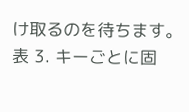け取るのを待ちます。
表 3. キーごとに固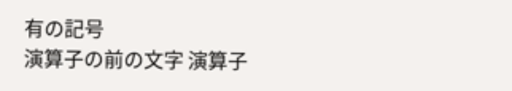有の記号
演算子の前の文字 演算子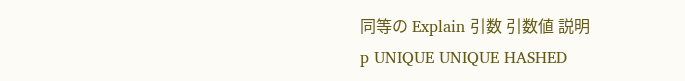同等の Explain 引数 引数値 説明
p UNIQUE UNIQUE HASHED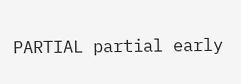PARTIAL partial early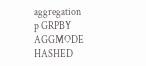aggregation
p GRPBY AGGMODE HASHED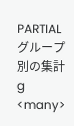PARTIAL グループ別の集計
g <many>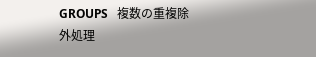GROUPS   複数の重複除外処理